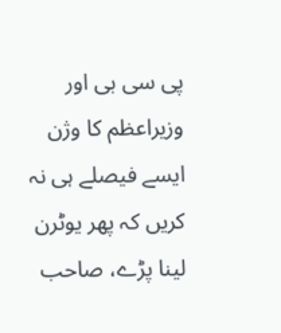پی سی بی اور وزیراعظم کا وژن
ایسے فیصلے ہی نہ کریں کہ پھر یوٹرن لینا پڑے، صاحب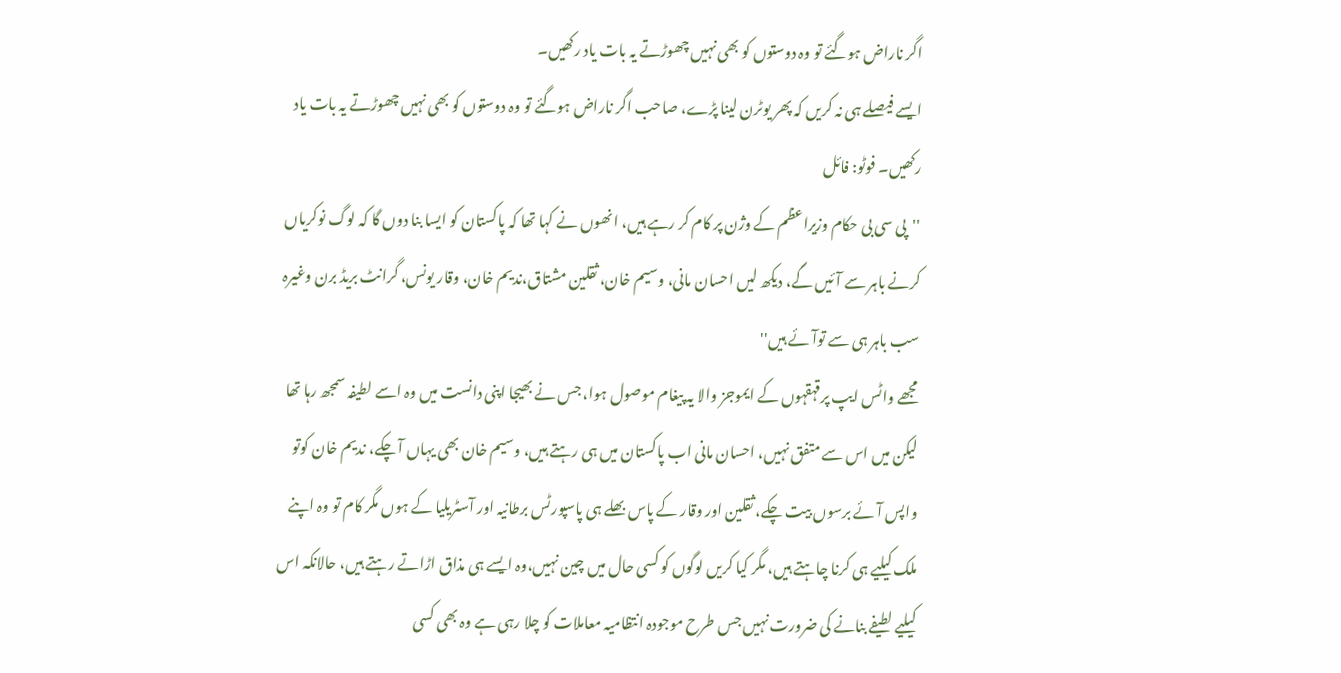اگر ناراض ہوگئے تو وہ دوستوں کو بھی نہیں چھوڑتے یہ بات یاد رکھیں۔
ایسے فیصلے ہی نہ کریں کہ پھر یوٹرن لینا پڑے، صاحب اگر ناراض ہوگئے تو وہ دوستوں کو بھی نہیں چھوڑتے یہ بات یاد رکھیں۔ فوٹو: فائل
''پی سی بی حکام وزیراعظم کے وژن پر کام کر رہے ہیں، انھوں نے کہا تھا کہ پاکستان کو ایسا بنا دوں گا کہ لوگ نوکریاں کرنے باہر سے آئیں گے، دیکھ لیں احسان مانی، وسیم خان، ثقلین مشتاق،ندیم خان، وقار یونس، گرانٹ بریڈ برن وغیرہ سب باہر ہی سے توآئے ہیں''
مجھے واٹس ایپ پرقہقہوں کے ایموجز والا یہ پیغام موصول ہوا، جس نے بھیجا اپنی دانست میں وہ اسے لطیفہ سمجھ رہا تھا لیکن میں اس سے متفق نہیں، احسان مانی اب پاکستان میں ہی رہتے ہیں، وسیم خان بھی یہاں آ چکے، ندیم خان کوتو واپس آئے برسوں بیت چکے، ثقلین اور وقار کے پاس بھلے ہی پاسپورٹس برطانیہ اور آسٹریلیا کے ہوں مگر کام تو وہ اپنے ملک کیلیے ہی کرنا چاہتے ہیں، مگر کیا کریں لوگوں کو کسی حال میں چین نہیں،وہ ایسے ہی مذاق اڑاتے رہتے ہیں، حالانکہ اس کیلیے لطیفے بنانے کی ضرورت نہیں جس طرح موجودہ انتظامیہ معاملات کو چلا رہی ہے وہ بھی کسی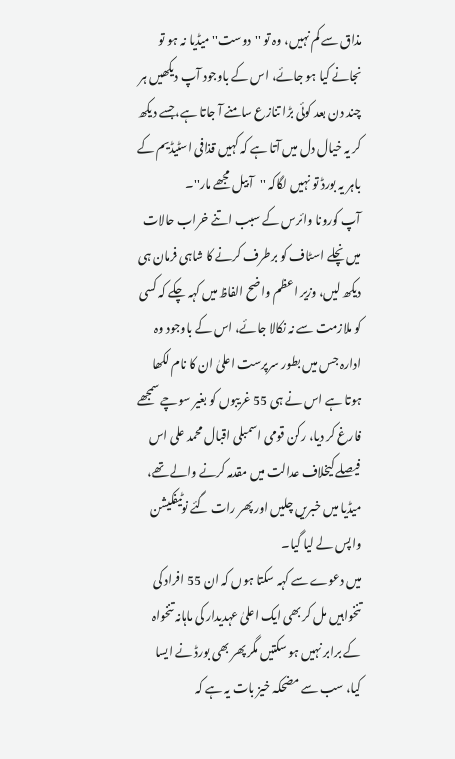مذاق سے کم نہیں، وہ تو ''دوست'' میڈیا نہ ہو تو نجانے کیا ہو جائے، اس کے باوجود آپ دیکھیں ہر چند دن بعد کوئی بڑا تنازع سامنے آ جاتا ہے،جسے دیکھ کر یہ خیال دل میں آتا ہے کہ کہیں قذافی اسٹیڈیم کے باہر یہ بورڈ تو نہیں لگاکہ ''آ بیل مجھے مار''۔
آپ کورونا وائرس کے سبب اتنے خراب حالات میں نچلے اسٹاف کو برطرف کرنے کا شاہی فرمان ہی دیکھ لیں، وزیر اعظم واضح الفاظ میں کہہ چکے کہ کسی کو ملازمت سے نہ نکالا جائے، اس کے باوجود وہ ادارہ جس میں بطور سرپرست اعلیٰ ان کا نام لکھا ہوتا ہے اس نے ہی 55 غریبوں کو بغیر سوچے سمجھے فارغ کر دیا، رکن قومی اسمبلی اقبال محمد علی اس فیصلے کیخلاف عدالت میں مقدمہ کرنے والے تھے، میڈیا میں خبریں چلیں اور پھر رات گئے نوٹیفکیشن واپس لے لیا گیا۔
میں دعوے سے کہہ سکتا ہوں کہ ان 55 افراد کی تنخواہیں مل کر بھی ایک اعلیٰ عہدیدار کی ماہانہ تنخواہ کے برابر نہیں ہو سکتیں مگر پھر بھی بورڈ نے ایسا کیا، سب سے مضحکہ خیز بات یہ ہے کہ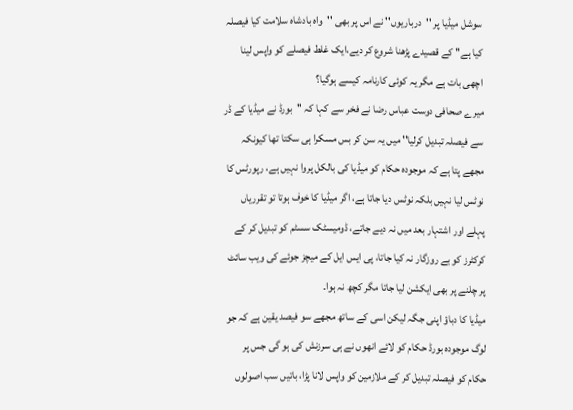سوشل میڈیا پر ''درباریوں'' نے اس پر بھی ''واہ بادشاہ سلامت کیا فیصلہ کیا ہے'' کے قصیدے پڑھنا شروع کر دیے،ایک غلط فیصلے کو واپس لینا اچھی بات ہے مگر یہ کوئی کارنامہ کیسے ہوگیا؟
میرے صحافی دوست عباس رضا نے فخر سے کہا کہ ''بورڈ نے میڈیا کے ڈر سے فیصلہ تبدیل کرلیا'' میں یہ سن کر بس مسکرا ہی سکتا تھا کیونکہ مجھے پتا ہے کہ موجودہ حکام کو میڈیا کی بالکل پروا نہیں ہے، رپورٹس کا نوٹس لیا نہیں بلکہ نوٹس دیا جاتا ہے، اگر میڈیا کا خوف ہوتا تو تقرریاں پہلے اور اشتہار بعد میں نہ دیے جاتے، ڈومیسٹک سسٹم کو تبدیل کر کے کرکٹرز کو بے روزگار نہ کیا جاتا، پی ایس ایل کے میچز جوئے کی ویب سائٹ پر چلنے پر بھی ایکشن لیا جاتا مگر کچھ نہ ہوا۔
میڈیا کا دباؤ اپنی جگہ لیکن اسی کے ساتھ مجھے سو فیصد یقین ہے کہ جو لوگ موجودہ بورڈ حکام کو لائے انھوں نے ہی سرزنش کی ہو گی جس پر حکام کو فیصلہ تبدیل کر کے ملازمین کو واپس لانا پڑا، باتیں سب اصولوں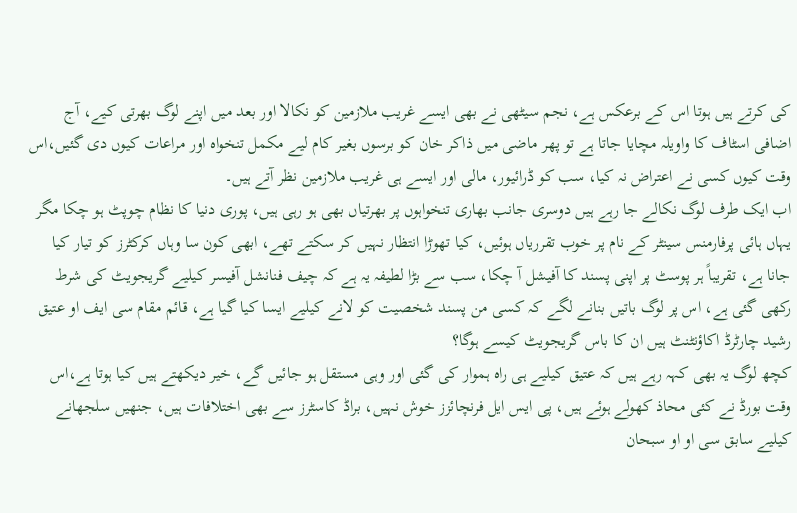کی کرتے ہیں ہوتا اس کے برعکس ہے، نجم سیٹھی نے بھی ایسے غریب ملازمین کو نکالا اور بعد میں اپنے لوگ بھرتی کیے، آج اضافی اسٹاف کا واویلہ مچایا جاتا ہے تو پھر ماضی میں ذاکر خان کو برسوں بغیر کام لیے مکمل تنخواہ اور مراعات کیوں دی گئیں،اس وقت کیوں کسی نے اعتراض نہ کیا، سب کو ڈرائیور، مالی اور ایسے ہی غریب ملازمین نظر آتے ہیں۔
اب ایک طرف لوگ نکالے جا رہے ہیں دوسری جانب بھاری تنخواہوں پر بھرتیاں بھی ہو رہی ہیں، پوری دنیا کا نظام چوپٹ ہو چکا مگر یہاں ہائی پرفارمنس سینٹر کے نام پر خوب تقرریاں ہوئیں، کیا تھوڑا انتظار نہیں کر سکتے تھے، ابھی کون سا وہاں کرکٹرز کو تیار کیا جانا ہے، تقریباً ہر پوسٹ پر اپنی پسند کا آفیشل آ چکا، سب سے بڑا لطیفہ یہ ہے کہ چیف فنانشل آفیسر کیلیے گریجویٹ کی شرط رکھی گئی ہے، اس پر لوگ باتیں بنانے لگے کہ کسی من پسند شخصیت کو لانے کیلیے ایسا کیا گیا ہے، قائم مقام سی ایف او عتیق رشید چارٹرڈ اکاؤنٹنٹ ہیں ان کا باس گریجویٹ کیسے ہوگا؟
کچھ لوگ یہ بھی کہہ رہے ہیں کہ عتیق کیلیے ہی راہ ہموار کی گئی اور وہی مستقل ہو جائیں گے، خیر دیکھتے ہیں کیا ہوتا ہے،اس وقت بورڈ نے کئی محاذ کھولے ہوئے ہیں، پی ایس ایل فرنچائزز خوش نہیں، براڈ کاسٹرز سے بھی اختلافات ہیں، جنھیں سلجھانے کیلیے سابق سی او او سبحان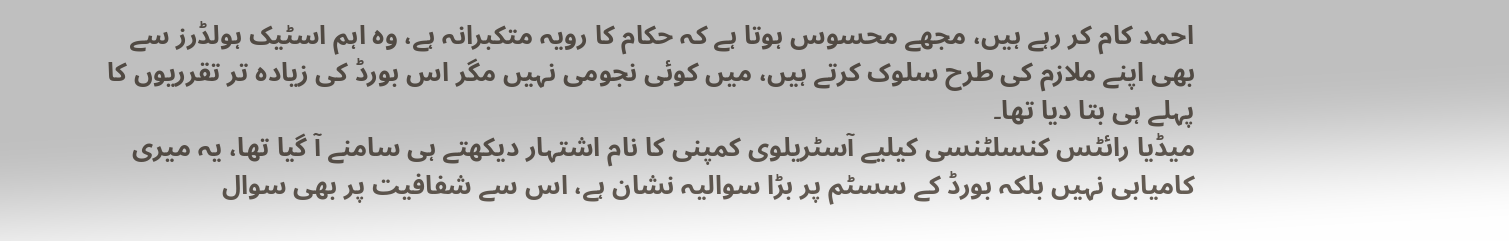احمد کام کر رہے ہیں، مجھے محسوس ہوتا ہے کہ حکام کا رویہ متکبرانہ ہے، وہ اہم اسٹیک ہولڈرز سے بھی اپنے ملازم کی طرح سلوک کرتے ہیں، میں کوئی نجومی نہیں مگر اس بورڈ کی زیادہ تر تقرریوں کا پہلے ہی بتا دیا تھا۔
میڈیا رائٹس کنسلٹنسی کیلیے آسٹریلوی کمپنی کا نام اشتہار دیکھتے ہی سامنے آ گیا تھا، یہ میری کامیابی نہیں بلکہ بورڈ کے سسٹم پر بڑا سوالیہ نشان ہے، اس سے شفافیت پر بھی سوال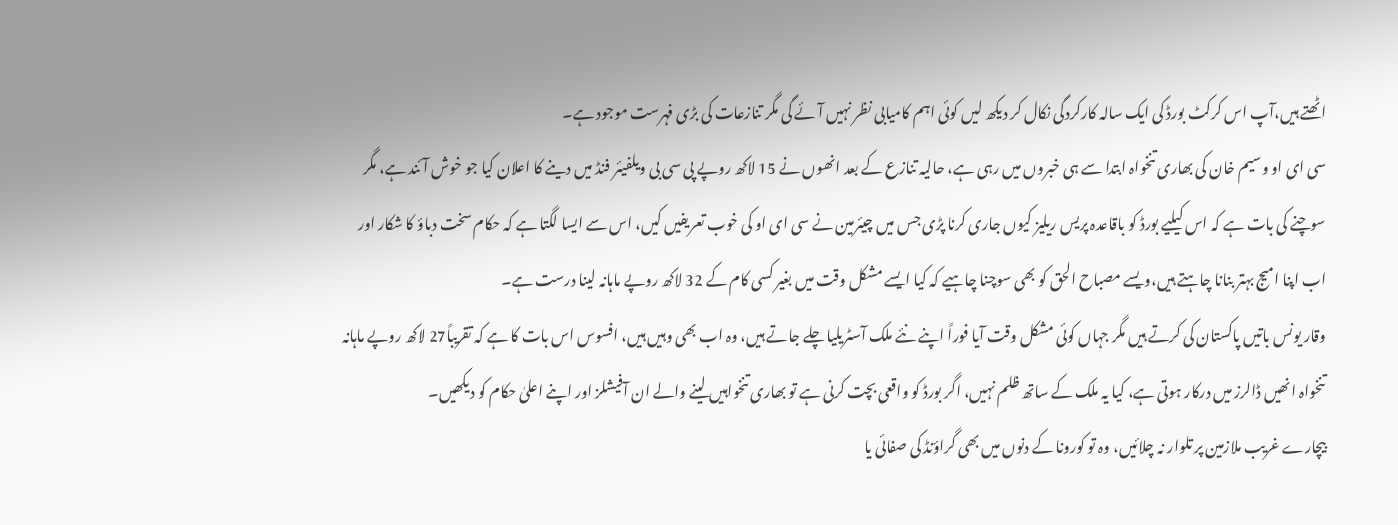اٹھتے ہیں،آپ اس کرکٹ بورڈ کی ایک سالہ کارکردگی نکال کر دیکھ لیں کوئی اہم کامیابی نظر نہیں آئے گی مگر تنازعات کی بڑی فہرست موجود ہے۔
سی ای او وسیم خان کی بھاری تنخواہ ابتدا سے ہی خبروں میں رہی ہے، حالیہ تنازع کے بعد انھوں نے 15 لاکھ روپے پی سی بی ویلفیئر فنڈ میں دینے کا اعلان کیا جو خوش آئند ہے، مگر سوچنے کی بات ہے کہ اس کیلیے بورڈ کو باقاعدہ پریس ریلیز کیوں جاری کرنا پڑی جس میں چیئرمین نے سی ای او کی خوب تعریفیں کیں، اس سے ایسا لگتا ہے کہ حکام سخت دباؤ کا شکار اور اب اپنا امیج بہتر بنانا چاہتے ہیں،ویسے مصباح الحق کو بھی سوچنا چاہیے کہ کیا ایسے مشکل وقت میں بغیر کسی کام کے 32 لاکھ روپے ماہانہ لینا درست ہے۔
وقار یونس باتیں پاکستان کی کرتے ہیں مگر جہاں کوئی مشکل وقت آیا فوراً اپنے نئے ملک آسٹریلیا چلے جاتے ہیں، وہ اب بھی وہیں ہیں، افسوس اس بات کا ہے کہ تقریباً27 لاکھ روپے ماہانہ تنخواہ انھیں ڈالرز میں درکار ہوتی ہے، کیا یہ ملک کے ساتھ ظلم نہیں، اگر بورڈ کو واقعی بچت کرنی ہے تو بھاری تنخواہیں لینے والے ان آفیشلز اور اپنے اعلیٰ حکام کو دیکھیں۔
بیچارے غریب ملازمین پر تلوار نہ چلائیں، وہ تو کورونا کے دنوں میں بھی گراؤنڈ کی صفائی یا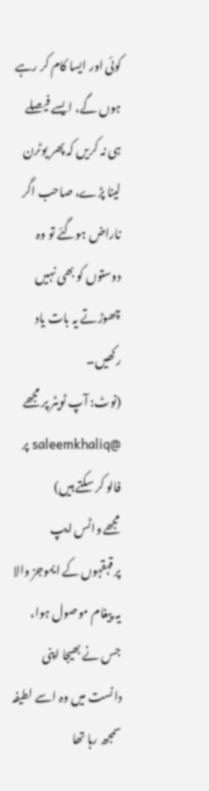کوئی اور ایسا کام کر رہے ہوں گے، ایسے فیصلے ہی نہ کریں کہ پھر یوٹرن لینا پڑے، صاحب اگر ناراض ہوگئے تو وہ دوستوں کو بھی نہیں چھوڑتے یہ بات یاد رکھیں۔
(نوٹ: آپ ٹویٹر پر مجھے @saleemkhaliq پر فالو کر سکتے ہیں)
مجھے واٹس ایپ پرقہقہوں کے ایموجز والا یہ پیغام موصول ہوا، جس نے بھیجا اپنی دانست میں وہ اسے لطیفہ سمجھ رہا تھا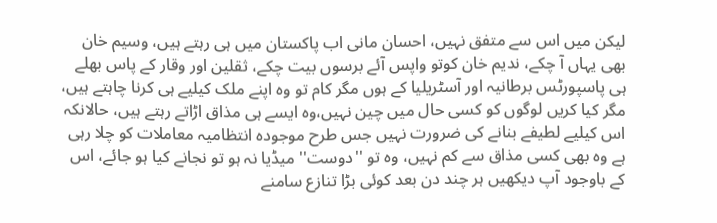لیکن میں اس سے متفق نہیں، احسان مانی اب پاکستان میں ہی رہتے ہیں، وسیم خان بھی یہاں آ چکے، ندیم خان کوتو واپس آئے برسوں بیت چکے، ثقلین اور وقار کے پاس بھلے ہی پاسپورٹس برطانیہ اور آسٹریلیا کے ہوں مگر کام تو وہ اپنے ملک کیلیے ہی کرنا چاہتے ہیں، مگر کیا کریں لوگوں کو کسی حال میں چین نہیں،وہ ایسے ہی مذاق اڑاتے رہتے ہیں، حالانکہ اس کیلیے لطیفے بنانے کی ضرورت نہیں جس طرح موجودہ انتظامیہ معاملات کو چلا رہی ہے وہ بھی کسی مذاق سے کم نہیں، وہ تو ''دوست'' میڈیا نہ ہو تو نجانے کیا ہو جائے، اس کے باوجود آپ دیکھیں ہر چند دن بعد کوئی بڑا تنازع سامنے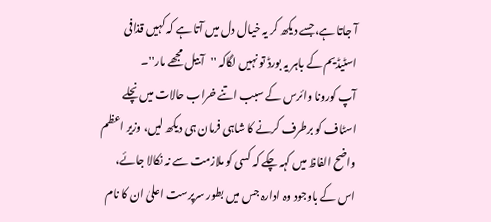آ جاتا ہے،جسے دیکھ کر یہ خیال دل میں آتا ہے کہ کہیں قذافی اسٹیڈیم کے باہر یہ بورڈ تو نہیں لگاکہ ''آ بیل مجھے مار''۔
آپ کورونا وائرس کے سبب اتنے خراب حالات میں نچلے اسٹاف کو برطرف کرنے کا شاہی فرمان ہی دیکھ لیں، وزیر اعظم واضح الفاظ میں کہہ چکے کہ کسی کو ملازمت سے نہ نکالا جائے، اس کے باوجود وہ ادارہ جس میں بطور سرپرست اعلیٰ ان کا نام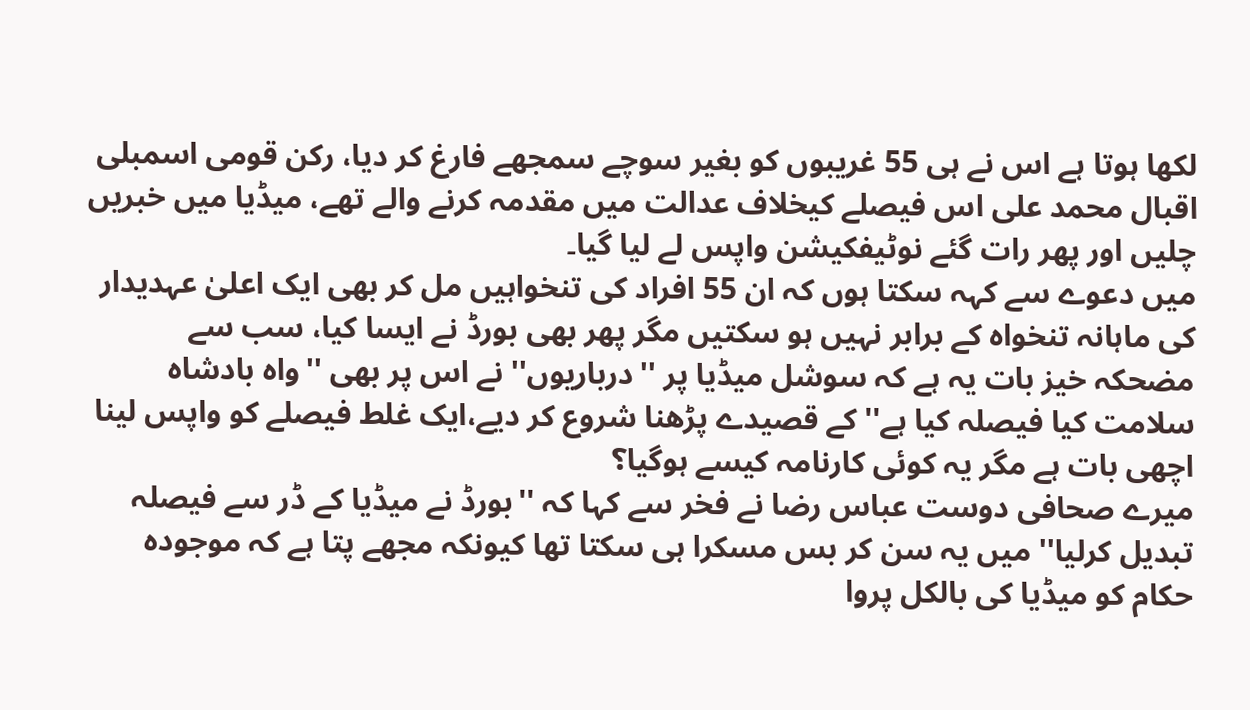لکھا ہوتا ہے اس نے ہی 55 غریبوں کو بغیر سوچے سمجھے فارغ کر دیا، رکن قومی اسمبلی اقبال محمد علی اس فیصلے کیخلاف عدالت میں مقدمہ کرنے والے تھے، میڈیا میں خبریں چلیں اور پھر رات گئے نوٹیفکیشن واپس لے لیا گیا۔
میں دعوے سے کہہ سکتا ہوں کہ ان 55 افراد کی تنخواہیں مل کر بھی ایک اعلیٰ عہدیدار کی ماہانہ تنخواہ کے برابر نہیں ہو سکتیں مگر پھر بھی بورڈ نے ایسا کیا، سب سے مضحکہ خیز بات یہ ہے کہ سوشل میڈیا پر ''درباریوں'' نے اس پر بھی ''واہ بادشاہ سلامت کیا فیصلہ کیا ہے'' کے قصیدے پڑھنا شروع کر دیے،ایک غلط فیصلے کو واپس لینا اچھی بات ہے مگر یہ کوئی کارنامہ کیسے ہوگیا؟
میرے صحافی دوست عباس رضا نے فخر سے کہا کہ ''بورڈ نے میڈیا کے ڈر سے فیصلہ تبدیل کرلیا'' میں یہ سن کر بس مسکرا ہی سکتا تھا کیونکہ مجھے پتا ہے کہ موجودہ حکام کو میڈیا کی بالکل پروا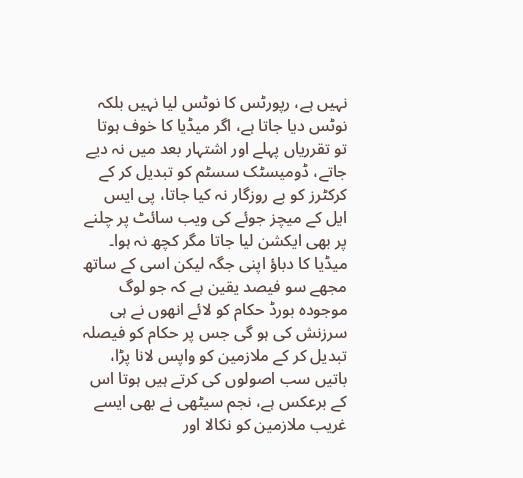نہیں ہے، رپورٹس کا نوٹس لیا نہیں بلکہ نوٹس دیا جاتا ہے، اگر میڈیا کا خوف ہوتا تو تقرریاں پہلے اور اشتہار بعد میں نہ دیے جاتے، ڈومیسٹک سسٹم کو تبدیل کر کے کرکٹرز کو بے روزگار نہ کیا جاتا، پی ایس ایل کے میچز جوئے کی ویب سائٹ پر چلنے پر بھی ایکشن لیا جاتا مگر کچھ نہ ہوا۔
میڈیا کا دباؤ اپنی جگہ لیکن اسی کے ساتھ مجھے سو فیصد یقین ہے کہ جو لوگ موجودہ بورڈ حکام کو لائے انھوں نے ہی سرزنش کی ہو گی جس پر حکام کو فیصلہ تبدیل کر کے ملازمین کو واپس لانا پڑا، باتیں سب اصولوں کی کرتے ہیں ہوتا اس کے برعکس ہے، نجم سیٹھی نے بھی ایسے غریب ملازمین کو نکالا اور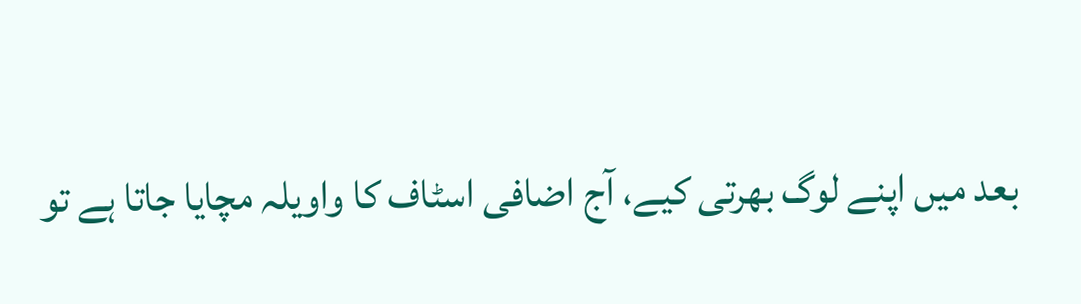بعد میں اپنے لوگ بھرتی کیے، آج اضافی اسٹاف کا واویلہ مچایا جاتا ہے تو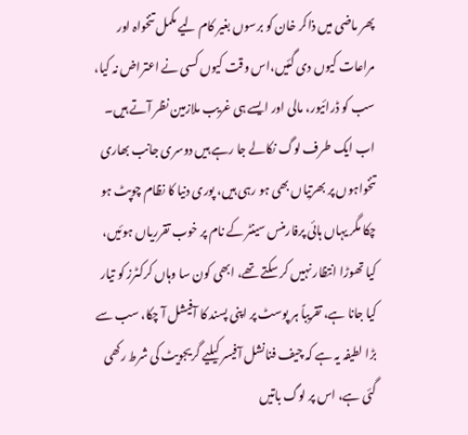پھر ماضی میں ذاکر خان کو برسوں بغیر کام لیے مکمل تنخواہ اور مراعات کیوں دی گئیں،اس وقت کیوں کسی نے اعتراض نہ کیا، سب کو ڈرائیور، مالی اور ایسے ہی غریب ملازمین نظر آتے ہیں۔
اب ایک طرف لوگ نکالے جا رہے ہیں دوسری جانب بھاری تنخواہوں پر بھرتیاں بھی ہو رہی ہیں، پوری دنیا کا نظام چوپٹ ہو چکا مگر یہاں ہائی پرفارمنس سینٹر کے نام پر خوب تقرریاں ہوئیں، کیا تھوڑا انتظار نہیں کر سکتے تھے، ابھی کون سا وہاں کرکٹرز کو تیار کیا جانا ہے، تقریباً ہر پوسٹ پر اپنی پسند کا آفیشل آ چکا، سب سے بڑا لطیفہ یہ ہے کہ چیف فنانشل آفیسر کیلیے گریجویٹ کی شرط رکھی گئی ہے، اس پر لوگ باتیں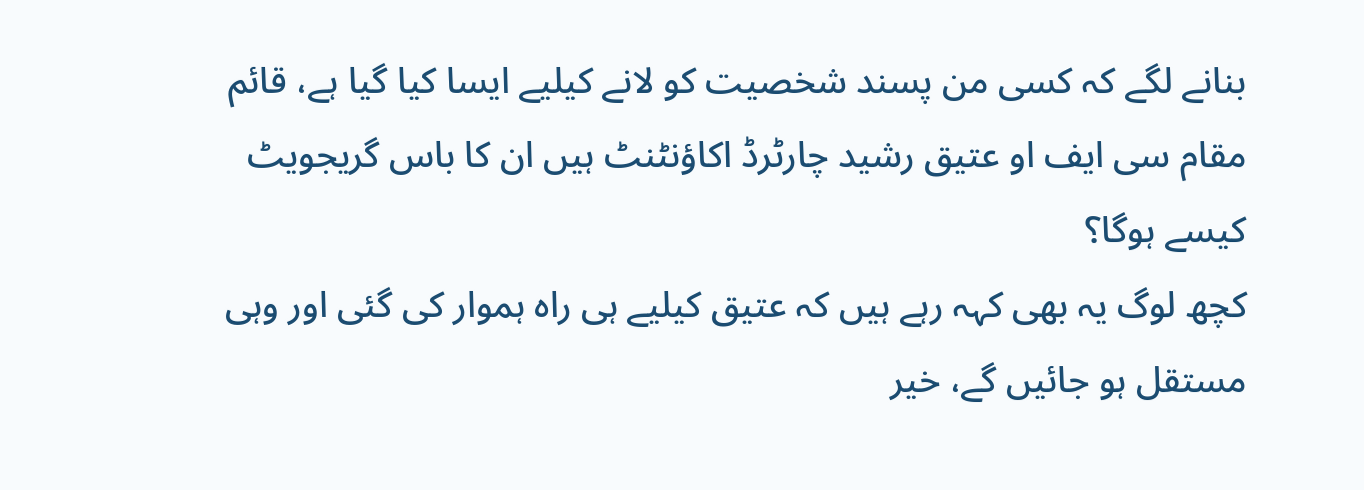بنانے لگے کہ کسی من پسند شخصیت کو لانے کیلیے ایسا کیا گیا ہے، قائم مقام سی ایف او عتیق رشید چارٹرڈ اکاؤنٹنٹ ہیں ان کا باس گریجویٹ کیسے ہوگا؟
کچھ لوگ یہ بھی کہہ رہے ہیں کہ عتیق کیلیے ہی راہ ہموار کی گئی اور وہی مستقل ہو جائیں گے، خیر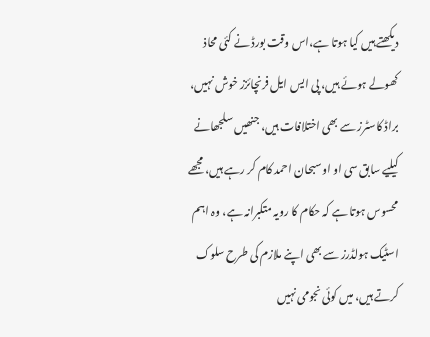دیکھتے ہیں کیا ہوتا ہے،اس وقت بورڈ نے کئی محاذ کھولے ہوئے ہیں، پی ایس ایل فرنچائزز خوش نہیں، براڈ کاسٹرز سے بھی اختلافات ہیں، جنھیں سلجھانے کیلیے سابق سی او او سبحان احمد کام کر رہے ہیں، مجھے محسوس ہوتا ہے کہ حکام کا رویہ متکبرانہ ہے، وہ اہم اسٹیک ہولڈرز سے بھی اپنے ملازم کی طرح سلوک کرتے ہیں، میں کوئی نجومی نہیں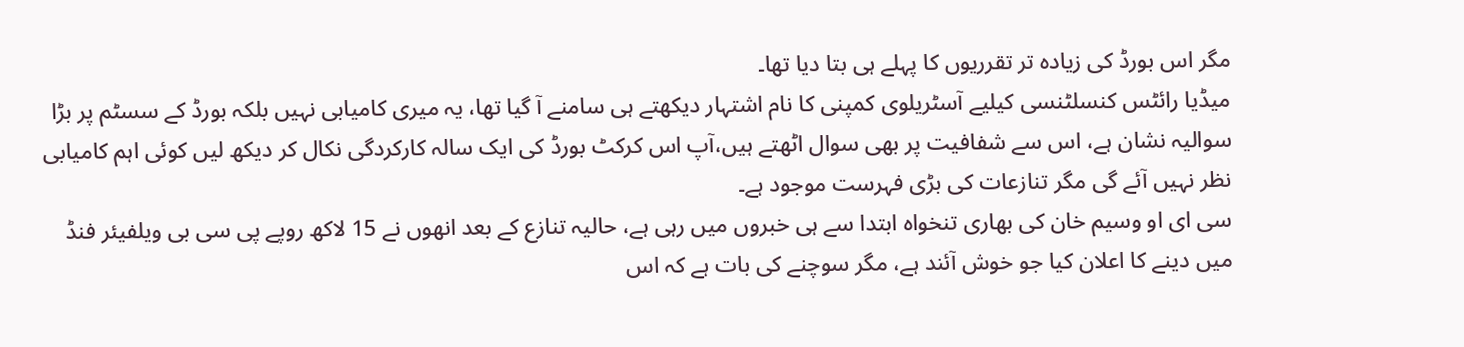مگر اس بورڈ کی زیادہ تر تقرریوں کا پہلے ہی بتا دیا تھا۔
میڈیا رائٹس کنسلٹنسی کیلیے آسٹریلوی کمپنی کا نام اشتہار دیکھتے ہی سامنے آ گیا تھا، یہ میری کامیابی نہیں بلکہ بورڈ کے سسٹم پر بڑا سوالیہ نشان ہے، اس سے شفافیت پر بھی سوال اٹھتے ہیں،آپ اس کرکٹ بورڈ کی ایک سالہ کارکردگی نکال کر دیکھ لیں کوئی اہم کامیابی نظر نہیں آئے گی مگر تنازعات کی بڑی فہرست موجود ہے۔
سی ای او وسیم خان کی بھاری تنخواہ ابتدا سے ہی خبروں میں رہی ہے، حالیہ تنازع کے بعد انھوں نے 15 لاکھ روپے پی سی بی ویلفیئر فنڈ میں دینے کا اعلان کیا جو خوش آئند ہے، مگر سوچنے کی بات ہے کہ اس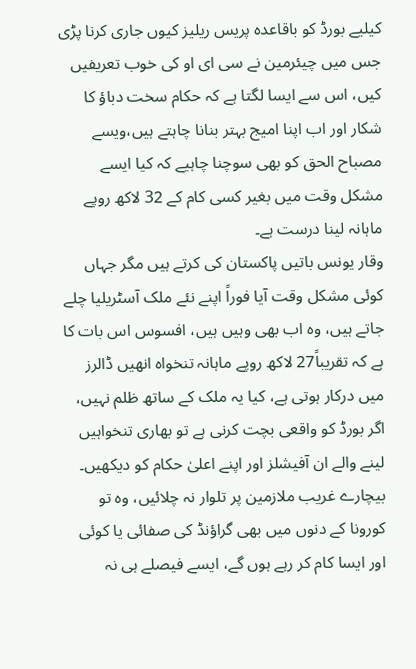کیلیے بورڈ کو باقاعدہ پریس ریلیز کیوں جاری کرنا پڑی جس میں چیئرمین نے سی ای او کی خوب تعریفیں کیں، اس سے ایسا لگتا ہے کہ حکام سخت دباؤ کا شکار اور اب اپنا امیج بہتر بنانا چاہتے ہیں،ویسے مصباح الحق کو بھی سوچنا چاہیے کہ کیا ایسے مشکل وقت میں بغیر کسی کام کے 32 لاکھ روپے ماہانہ لینا درست ہے۔
وقار یونس باتیں پاکستان کی کرتے ہیں مگر جہاں کوئی مشکل وقت آیا فوراً اپنے نئے ملک آسٹریلیا چلے جاتے ہیں، وہ اب بھی وہیں ہیں، افسوس اس بات کا ہے کہ تقریباً27 لاکھ روپے ماہانہ تنخواہ انھیں ڈالرز میں درکار ہوتی ہے، کیا یہ ملک کے ساتھ ظلم نہیں، اگر بورڈ کو واقعی بچت کرنی ہے تو بھاری تنخواہیں لینے والے ان آفیشلز اور اپنے اعلیٰ حکام کو دیکھیں۔
بیچارے غریب ملازمین پر تلوار نہ چلائیں، وہ تو کورونا کے دنوں میں بھی گراؤنڈ کی صفائی یا کوئی اور ایسا کام کر رہے ہوں گے، ایسے فیصلے ہی نہ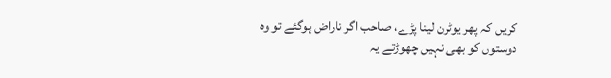کریں کہ پھر یوٹرن لینا پڑے، صاحب اگر ناراض ہوگئے تو وہ دوستوں کو بھی نہیں چھوڑتے یہ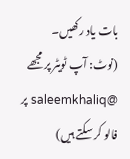بات یاد رکھیں۔
(نوٹ: آپ ٹویٹر پر مجھے @saleemkhaliq پر فالو کر سکتے ہیں)